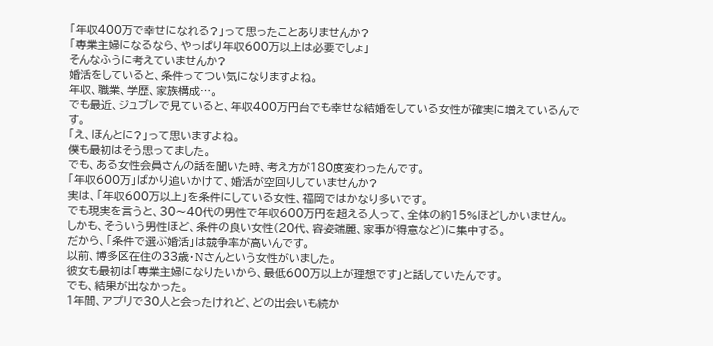「年収400万で幸せになれる?」って思ったことありませんか?
「専業主婦になるなら、やっぱり年収600万以上は必要でしょ」
そんなふうに考えていませんか?
婚活をしていると、条件ってつい気になりますよね。
年収、職業、学歴、家族構成…。
でも最近、ジュブレで見ていると、年収400万円台でも幸せな結婚をしている女性が確実に増えているんです。
「え、ほんとに?」って思いますよね。
僕も最初はそう思ってました。
でも、ある女性会員さんの話を聞いた時、考え方が180度変わったんです。
「年収600万」ばかり追いかけて、婚活が空回りしていませんか?
実は、「年収600万以上」を条件にしている女性、福岡ではかなり多いです。
でも現実を言うと、30〜40代の男性で年収600万円を超える人って、全体の約15%ほどしかいません。
しかも、そういう男性ほど、条件の良い女性(20代、容姿端麗、家事が得意など)に集中する。
だから、「条件で選ぶ婚活」は競争率が高いんです。
以前、博多区在住の33歳・Nさんという女性がいました。
彼女も最初は「専業主婦になりたいから、最低600万以上が理想です」と話していたんです。
でも、結果が出なかった。
1年間、アプリで30人と会ったけれど、どの出会いも続か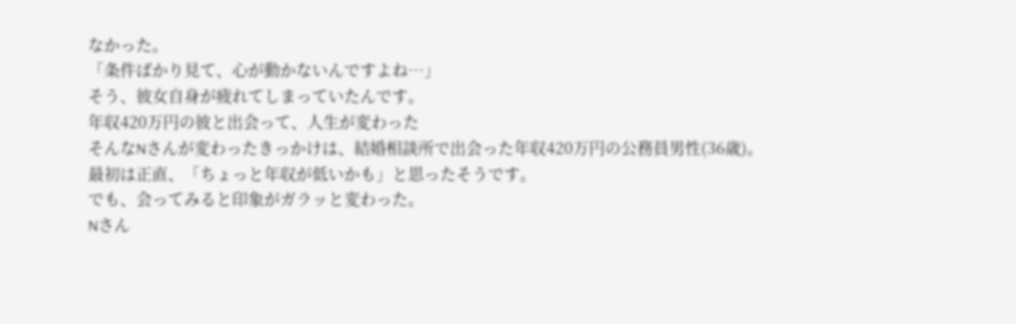なかった。
「条件ばかり見て、心が動かないんですよね…」
そう、彼女自身が疲れてしまっていたんです。
年収420万円の彼と出会って、人生が変わった
そんなNさんが変わったきっかけは、結婚相談所で出会った年収420万円の公務員男性(36歳)。
最初は正直、「ちょっと年収が低いかも」と思ったそうです。
でも、会ってみると印象がガラッと変わった。
Nさん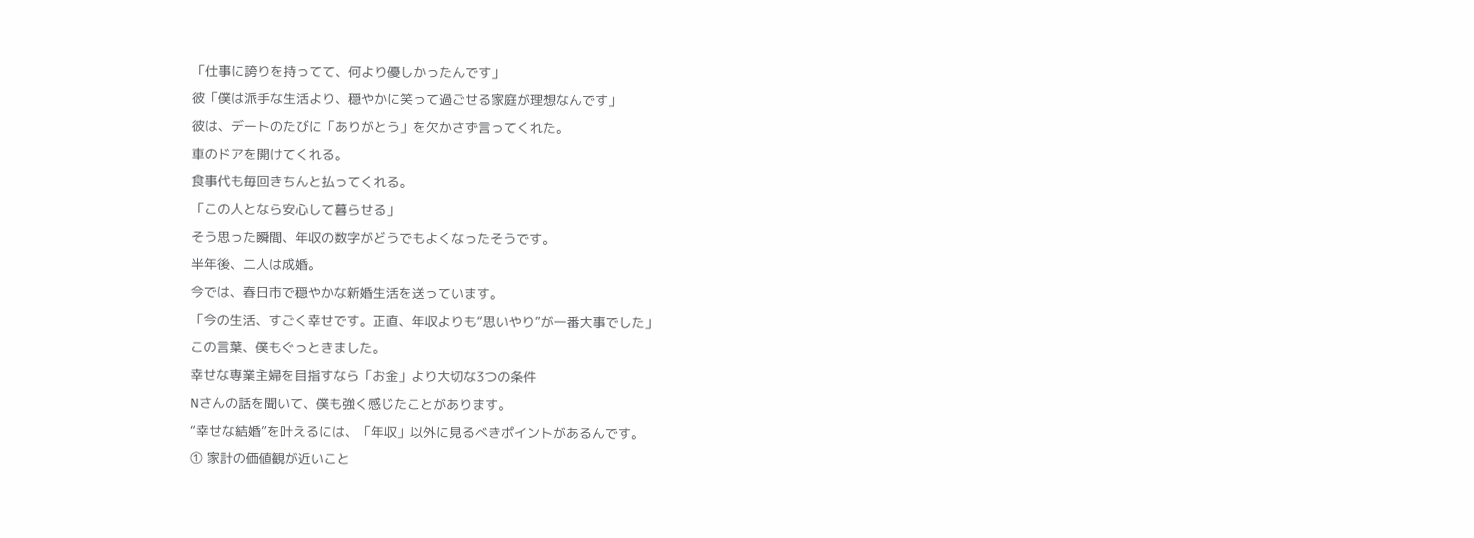「仕事に誇りを持ってて、何より優しかったんです」
彼「僕は派手な生活より、穏やかに笑って過ごせる家庭が理想なんです」
彼は、デートのたびに「ありがとう」を欠かさず言ってくれた。
車のドアを開けてくれる。
食事代も毎回きちんと払ってくれる。
「この人となら安心して暮らせる」
そう思った瞬間、年収の数字がどうでもよくなったそうです。
半年後、二人は成婚。
今では、春日市で穏やかな新婚生活を送っています。
「今の生活、すごく幸せです。正直、年収よりも“思いやり”が一番大事でした」
この言葉、僕もぐっときました。
幸せな専業主婦を目指すなら「お金」より大切な3つの条件
Nさんの話を聞いて、僕も強く感じたことがあります。
“幸せな結婚”を叶えるには、「年収」以外に見るべきポイントがあるんです。
① 家計の価値観が近いこと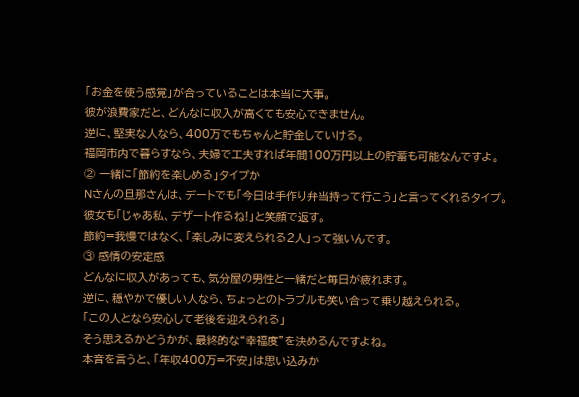「お金を使う感覚」が合っていることは本当に大事。
彼が浪費家だと、どんなに収入が高くても安心できません。
逆に、堅実な人なら、400万でもちゃんと貯金していける。
福岡市内で暮らすなら、夫婦で工夫すれば年間100万円以上の貯蓄も可能なんですよ。
② 一緒に「節約を楽しめる」タイプか
Nさんの旦那さんは、デートでも「今日は手作り弁当持って行こう」と言ってくれるタイプ。
彼女も「じゃあ私、デザート作るね!」と笑顔で返す。
節約=我慢ではなく、「楽しみに変えられる2人」って強いんです。
③ 感情の安定感
どんなに収入があっても、気分屋の男性と一緒だと毎日が疲れます。
逆に、穏やかで優しい人なら、ちょっとのトラブルも笑い合って乗り越えられる。
「この人となら安心して老後を迎えられる」
そう思えるかどうかが、最終的な“幸福度”を決めるんですよね。
本音を言うと、「年収400万=不安」は思い込みか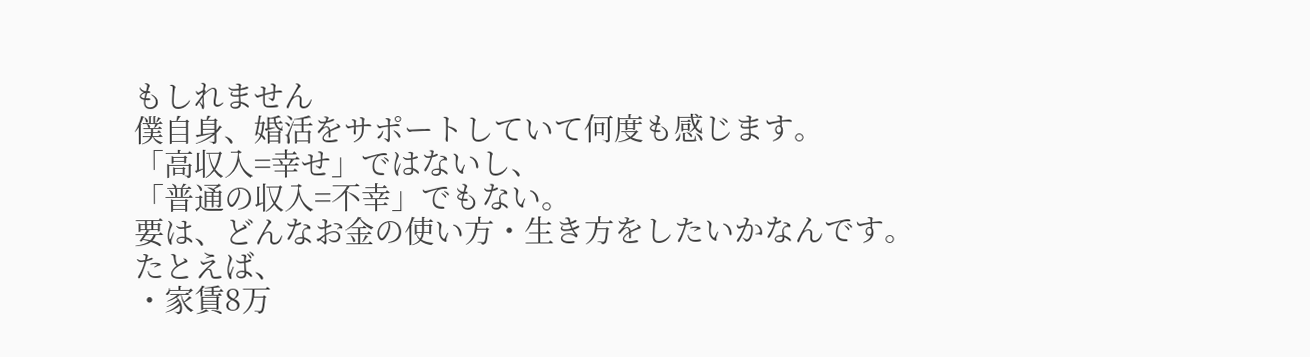もしれません
僕自身、婚活をサポートしていて何度も感じます。
「高収入=幸せ」ではないし、
「普通の収入=不幸」でもない。
要は、どんなお金の使い方・生き方をしたいかなんです。
たとえば、
・家賃8万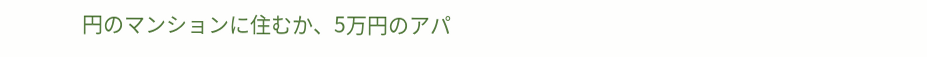円のマンションに住むか、5万円のアパ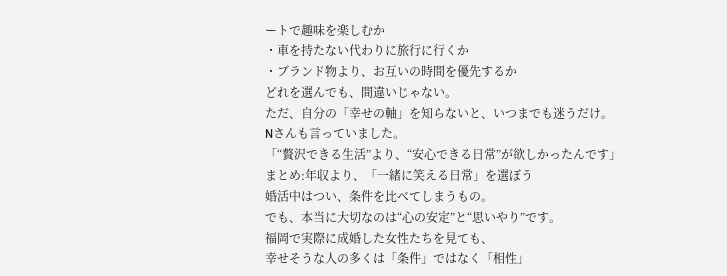ートで趣味を楽しむか
・車を持たない代わりに旅行に行くか
・ブランド物より、お互いの時間を優先するか
どれを選んでも、間違いじゃない。
ただ、自分の「幸せの軸」を知らないと、いつまでも迷うだけ。
Nさんも言っていました。
「“贅沢できる生活”より、“安心できる日常”が欲しかったんです」
まとめ:年収より、「一緒に笑える日常」を選ぼう
婚活中はつい、条件を比べてしまうもの。
でも、本当に大切なのは“心の安定”と“思いやり”です。
福岡で実際に成婚した女性たちを見ても、
幸せそうな人の多くは「条件」ではなく「相性」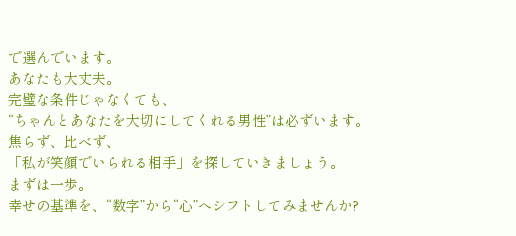で選んでいます。
あなたも大丈夫。
完璧な条件じゃなくても、
“ちゃんとあなたを大切にしてくれる男性”は必ずいます。
焦らず、比べず、
「私が笑顔でいられる相手」を探していきましょう。
まずは一歩。
幸せの基準を、“数字”から“心”へシフトしてみませんか?